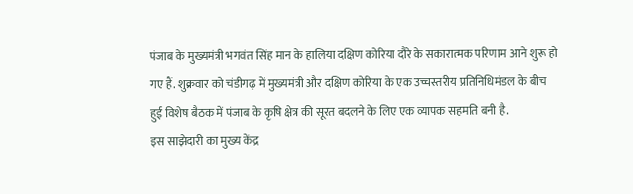पंजाब के मुख्यमंत्री भगवंत सिंह मान के हालिया दक्षिण कोरिया दौरे के सकारात्मक परिणाम आने शुरू हो गए हैं. शुक्रवार को चंडीगढ़ में मुख्यमंत्री और दक्षिण कोरिया के एक उच्चस्तरीय प्रतिनिधिमंडल के बीच हुई विशेष बैठक में पंजाब के कृषि क्षेत्र की सूरत बदलने के लिए एक व्यापक सहमति बनी है.
इस साझेदारी का मुख्य केंद्र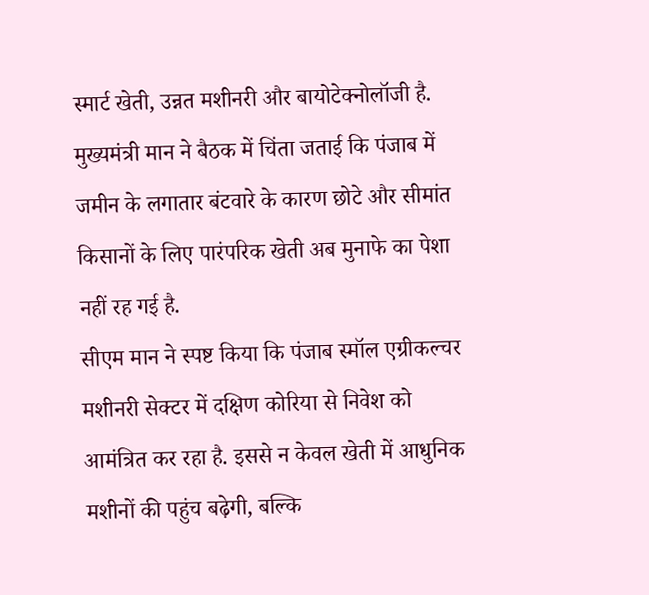स्मार्ट खेती, उन्नत मशीनरी और बायोटेक्नोलॉजी है. मुख्यमंत्री मान ने बैठक में चिंता जताई कि पंजाब में जमीन के लगातार बंटवारे के कारण छोटे और सीमांत किसानों के लिए पारंपरिक खेती अब मुनाफे का पेशा नहीं रह गई है.
सीएम मान ने स्पष्ट किया कि पंजाब स्मॉल एग्रीकल्चर मशीनरी सेक्टर में दक्षिण कोरिया से निवेश को आमंत्रित कर रहा है. इससे न केवल खेती में आधुनिक मशीनों की पहुंच बढ़ेगी, बल्कि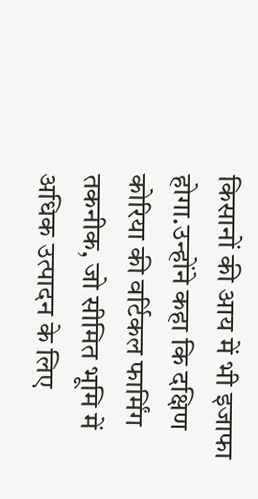किसानों की आय में भी इजाफा होगा.उन्होंने कहा कि दक्षिण कोरिया की वर्टिकल फार्मिंग तकनीक, जो सीमित भूमि में अधिक उत्पादन के लिए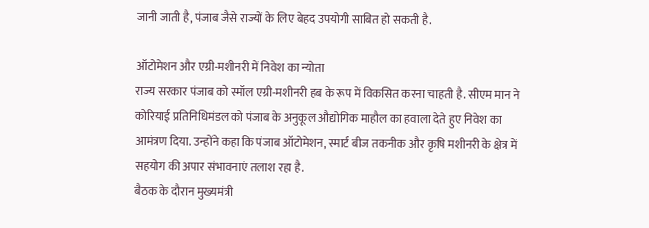जानी जाती है, पंजाब जैसे राज्यों के लिए बेहद उपयोगी साबित हो सकती है.

ऑटोमेशन और एग्री-मशीनरी में निवेश का न्योता
राज्य सरकार पंजाब को स्मॉल एग्री-मशीनरी हब के रूप में विकसित करना चाहती है. सीएम मान ने कोरियाई प्रतिनिधिमंडल को पंजाब के अनुकूल औद्योगिक माहौल का हवाला देते हुए निवेश का आमंत्रण दिया. उन्होंने कहा कि पंजाब ऑटोमेशन, स्मार्ट बीज तकनीक और कृषि मशीनरी के क्षेत्र में सहयोग की अपार संभावनाएं तलाश रहा है.
बैठक के दौरान मुख्यमंत्री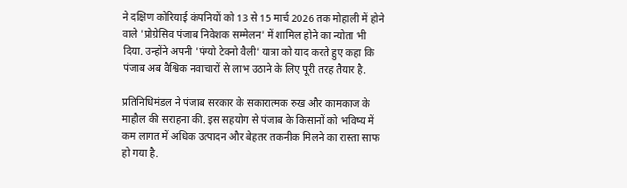ने दक्षिण कोरियाई कंपनियों को 13 से 15 मार्च 2026 तक मोहाली में होने वाले 'प्रोग्रेसिव पंजाब निवेशक सम्मेलन' में शामिल होने का न्योता भी दिया. उन्होंने अपनी 'पंग्यो टेक्नो वैली' यात्रा को याद करते हुए कहा कि पंजाब अब वैश्विक नवाचारों से लाभ उठाने के लिए पूरी तरह तैयार है.

प्रतिनिधिमंडल ने पंजाब सरकार के सकारात्मक रुख और कामकाज के माहौल की सराहना की. इस सहयोग से पंजाब के किसानों को भविष्य में कम लागत में अधिक उत्पादन और बेहतर तकनीक मिलने का रास्ता साफ हो गया है.